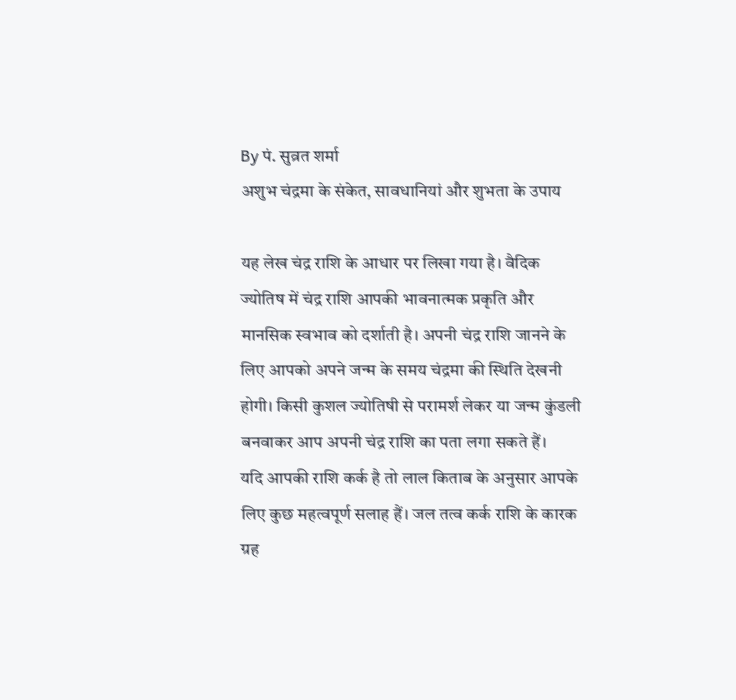By पं. सुव्रत शर्मा
अशुभ चंद्रमा के संकेत, सावधानियां और शुभता के उपाय

यह लेख चंद्र राशि के आधार पर लिखा गया है। वैदिक ज्योतिष में चंद्र राशि आपकी भावनात्मक प्रकृति और मानसिक स्वभाव को दर्शाती है। अपनी चंद्र राशि जानने के लिए आपको अपने जन्म के समय चंद्रमा की स्थिति देखनी होगी। किसी कुशल ज्योतिषी से परामर्श लेकर या जन्म कुंडली बनवाकर आप अपनी चंद्र राशि का पता लगा सकते हैं।
यदि आपकी राशि कर्क है तो लाल किताब के अनुसार आपके लिए कुछ महत्वपूर्ण सलाह हैं। जल तत्व कर्क राशि के कारक ग्रह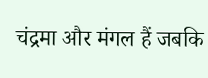चंद्रमा और मंगल हैं जबकि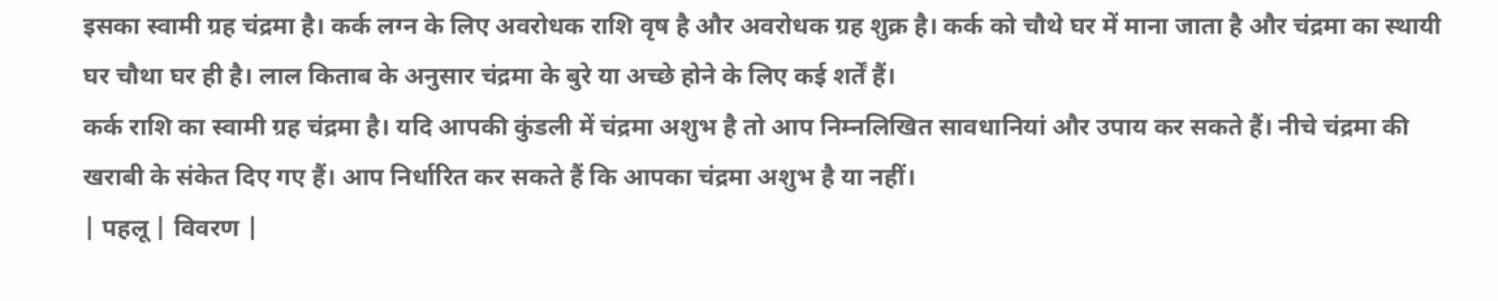इसका स्वामी ग्रह चंद्रमा है। कर्क लग्न के लिए अवरोधक राशि वृष है और अवरोधक ग्रह शुक्र है। कर्क को चौथे घर में माना जाता है और चंद्रमा का स्थायी घर चौथा घर ही है। लाल किताब के अनुसार चंद्रमा के बुरे या अच्छे होने के लिए कई शर्तें हैं।
कर्क राशि का स्वामी ग्रह चंद्रमा है। यदि आपकी कुंडली में चंद्रमा अशुभ है तो आप निम्नलिखित सावधानियां और उपाय कर सकते हैं। नीचे चंद्रमा की खराबी के संकेत दिए गए हैं। आप निर्धारित कर सकते हैं कि आपका चंद्रमा अशुभ है या नहीं।
| पहलू | विवरण |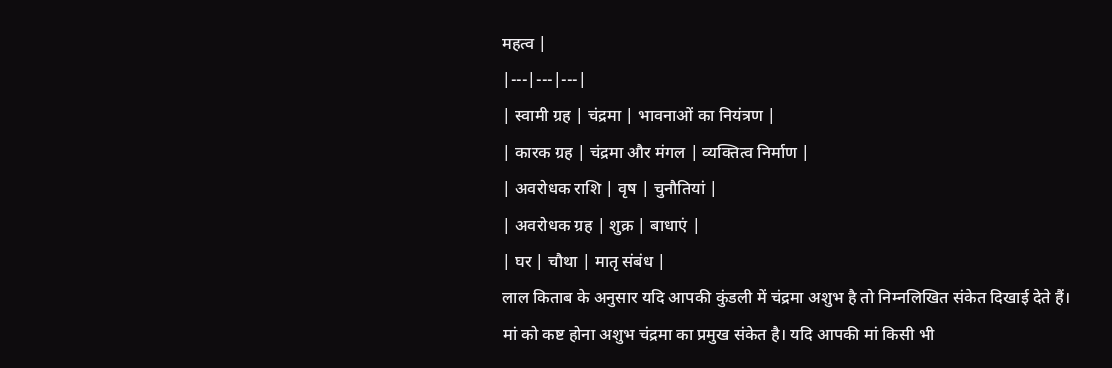महत्व |
|---|---|---|
| स्वामी ग्रह | चंद्रमा | भावनाओं का नियंत्रण |
| कारक ग्रह | चंद्रमा और मंगल | व्यक्तित्व निर्माण |
| अवरोधक राशि | वृष | चुनौतियां |
| अवरोधक ग्रह | शुक्र | बाधाएं |
| घर | चौथा | मातृ संबंध |
लाल किताब के अनुसार यदि आपकी कुंडली में चंद्रमा अशुभ है तो निम्नलिखित संकेत दिखाई देते हैं।
मां को कष्ट होना अशुभ चंद्रमा का प्रमुख संकेत है। यदि आपकी मां किसी भी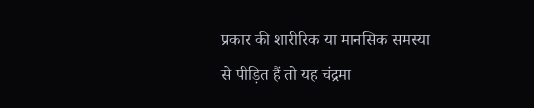प्रकार की शारीरिक या मानसिक समस्या से पीड़ित हैं तो यह चंद्रमा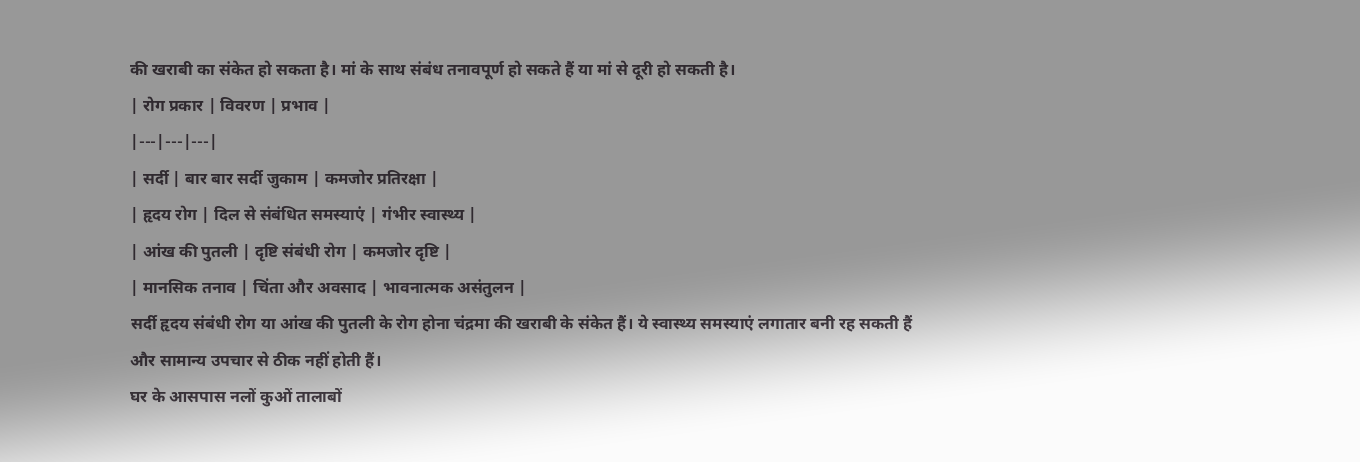की खराबी का संकेत हो सकता है। मां के साथ संबंध तनावपूर्ण हो सकते हैं या मां से दूरी हो सकती है।
| रोग प्रकार | विवरण | प्रभाव |
|---|---|---|
| सर्दी | बार बार सर्दी जुकाम | कमजोर प्रतिरक्षा |
| हृदय रोग | दिल से संबंधित समस्याएं | गंभीर स्वास्थ्य |
| आंख की पुतली | दृष्टि संबंधी रोग | कमजोर दृष्टि |
| मानसिक तनाव | चिंता और अवसाद | भावनात्मक असंतुलन |
सर्दी हृदय संबंधी रोग या आंख की पुतली के रोग होना चंद्रमा की खराबी के संकेत हैं। ये स्वास्थ्य समस्याएं लगातार बनी रह सकती हैं और सामान्य उपचार से ठीक नहीं होती हैं।
घर के आसपास नलों कुओं तालाबों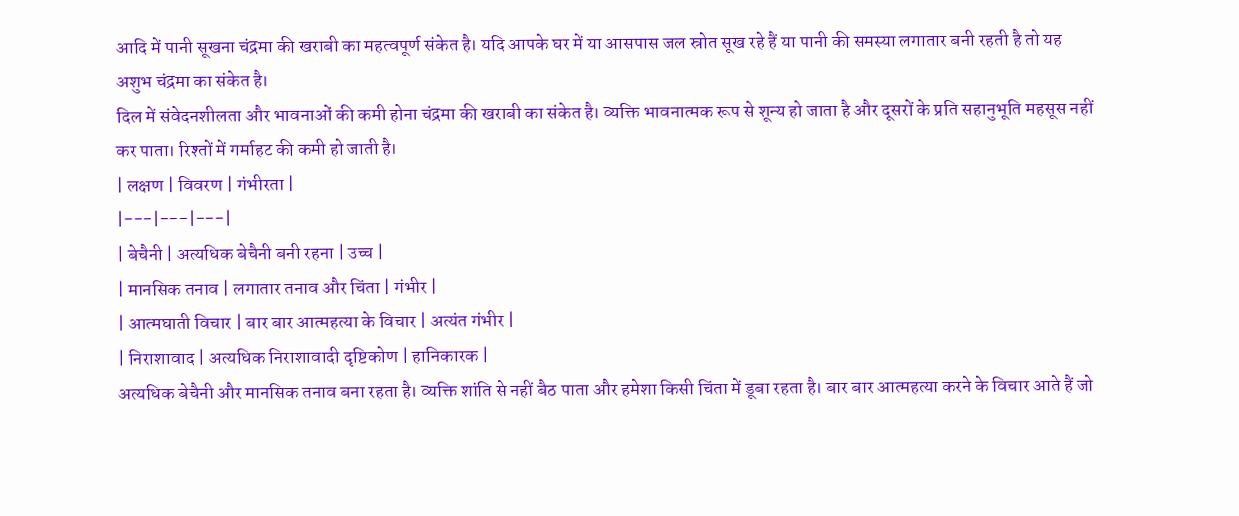आदि में पानी सूखना चंद्रमा की खराबी का महत्वपूर्ण संकेत है। यदि आपके घर में या आसपास जल स्रोत सूख रहे हैं या पानी की समस्या लगातार बनी रहती है तो यह अशुभ चंद्रमा का संकेत है।
दिल में संवेदनशीलता और भावनाओं की कमी होना चंद्रमा की खराबी का संकेत है। व्यक्ति भावनात्मक रूप से शून्य हो जाता है और दूसरों के प्रति सहानुभूति महसूस नहीं कर पाता। रिश्तों में गर्माहट की कमी हो जाती है।
| लक्षण | विवरण | गंभीरता |
|---|---|---|
| बेचैनी | अत्यधिक बेचैनी बनी रहना | उच्च |
| मानसिक तनाव | लगातार तनाव और चिंता | गंभीर |
| आत्मघाती विचार | बार बार आत्महत्या के विचार | अत्यंत गंभीर |
| निराशावाद | अत्यधिक निराशावादी दृष्टिकोण | हानिकारक |
अत्यधिक बेचैनी और मानसिक तनाव बना रहता है। व्यक्ति शांति से नहीं बैठ पाता और हमेशा किसी चिंता में डूबा रहता है। बार बार आत्महत्या करने के विचार आते हैं जो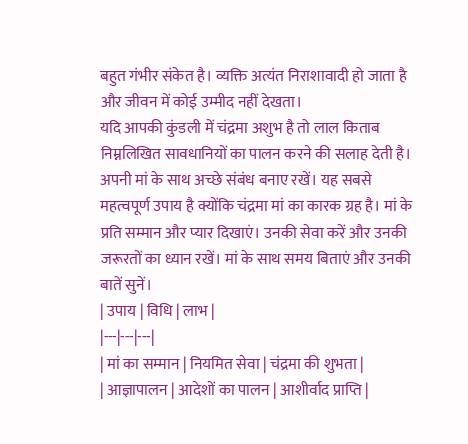बहुत गंभीर संकेत है। व्यक्ति अत्यंत निराशावादी हो जाता है और जीवन में कोई उम्मीद नहीं देखता।
यदि आपकी कुंडली में चंद्रमा अशुभ है तो लाल किताब निम्नलिखित सावधानियों का पालन करने की सलाह देती है।
अपनी मां के साथ अच्छे संबंध बनाए रखें। यह सबसे महत्वपूर्ण उपाय है क्योंकि चंद्रमा मां का कारक ग्रह है। मां के प्रति सम्मान और प्यार दिखाएं। उनकी सेवा करें और उनकी जरूरतों का ध्यान रखें। मां के साथ समय बिताएं और उनकी बातें सुनें।
| उपाय | विधि | लाभ |
|---|---|---|
| मां का सम्मान | नियमित सेवा | चंद्रमा की शुभता |
| आज्ञापालन | आदेशों का पालन | आशीर्वाद प्राप्ति |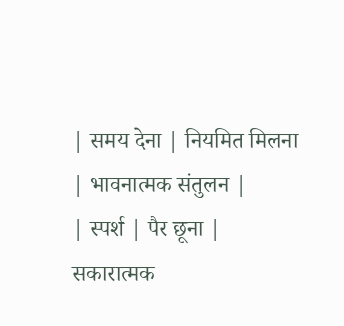| समय देना | नियमित मिलना | भावनात्मक संतुलन |
| स्पर्श | पैर छूना | सकारात्मक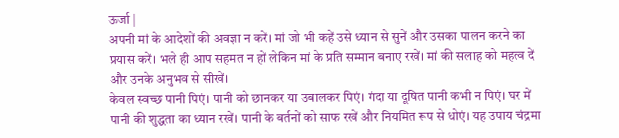ऊर्जा |
अपनी मां के आदेशों की अवज्ञा न करें। मां जो भी कहें उसे ध्यान से सुनें और उसका पालन करने का प्रयास करें। भले ही आप सहमत न हों लेकिन मां के प्रति सम्मान बनाए रखें। मां की सलाह को महत्व दें और उनके अनुभव से सीखें।
केवल स्वच्छ पानी पिएं। पानी को छानकर या उबालकर पिएं। गंदा या दूषित पानी कभी न पिएं। घर में पानी की शुद्धता का ध्यान रखें। पानी के बर्तनों को साफ रखें और नियमित रूप से धोएं। यह उपाय चंद्रमा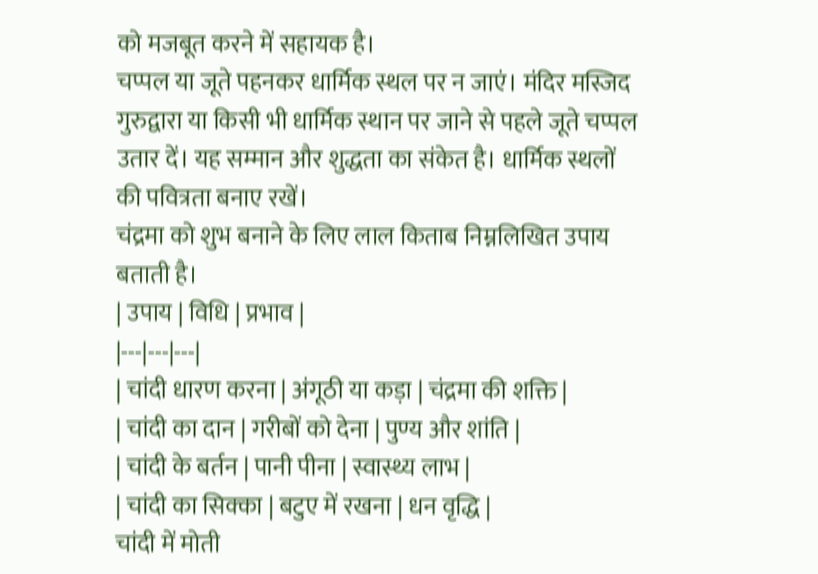को मजबूत करने में सहायक है।
चप्पल या जूते पहनकर धार्मिक स्थल पर न जाएं। मंदिर मस्जिद गुरुद्वारा या किसी भी धार्मिक स्थान पर जाने से पहले जूते चप्पल उतार दें। यह सम्मान और शुद्धता का संकेत है। धार्मिक स्थलों की पवित्रता बनाए रखें।
चंद्रमा को शुभ बनाने के लिए लाल किताब निम्नलिखित उपाय बताती है।
| उपाय | विधि | प्रभाव |
|---|---|---|
| चांदी धारण करना | अंगूठी या कड़ा | चंद्रमा की शक्ति |
| चांदी का दान | गरीबों को देना | पुण्य और शांति |
| चांदी के बर्तन | पानी पीना | स्वास्थ्य लाभ |
| चांदी का सिक्का | बटुए में रखना | धन वृद्धि |
चांदी में मोती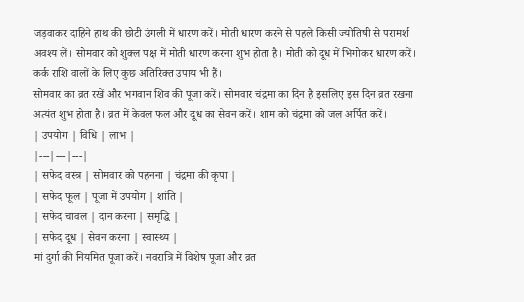जड़वाकर दाहिने हाथ की छोटी उंगली में धारण करें। मोती धारण करने से पहले किसी ज्योतिषी से परामर्श अवश्य लें। सोमवार को शुक्ल पक्ष में मोती धारण करना शुभ होता है। मोती को दूध में भिगोकर धारण करें।
कर्क राशि वालों के लिए कुछ अतिरिक्त उपाय भी हैं।
सोमवार का व्रत रखें और भगवान शिव की पूजा करें। सोमवार चंद्रमा का दिन है इसलिए इस दिन व्रत रखना अत्यंत शुभ होता है। व्रत में केवल फल और दूध का सेवन करें। शाम को चंद्रमा को जल अर्पित करें।
| उपयोग | विधि | लाभ |
|---|---|---|
| सफेद वस्त्र | सोमवार को पहनना | चंद्रमा की कृपा |
| सफेद फूल | पूजा में उपयोग | शांति |
| सफेद चावल | दान करना | समृद्धि |
| सफेद दूध | सेवन करना | स्वास्थ्य |
मां दुर्गा की नियमित पूजा करें। नवरात्रि में विशेष पूजा और व्रत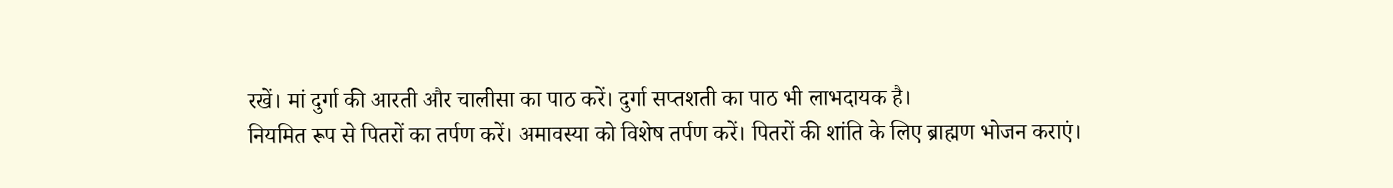रखें। मां दुर्गा की आरती और चालीसा का पाठ करें। दुर्गा सप्तशती का पाठ भी लाभदायक है।
नियमित रूप से पितरों का तर्पण करें। अमावस्या को विशेष तर्पण करें। पितरों की शांति के लिए ब्राह्मण भोजन कराएं।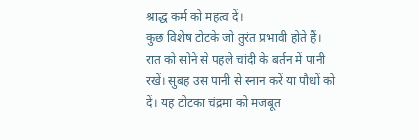श्राद्ध कर्म को महत्व दें।
कुछ विशेष टोटके जो तुरंत प्रभावी होते हैं।
रात को सोने से पहले चांदी के बर्तन में पानी रखें। सुबह उस पानी से स्नान करें या पौधों को दें। यह टोटका चंद्रमा को मजबूत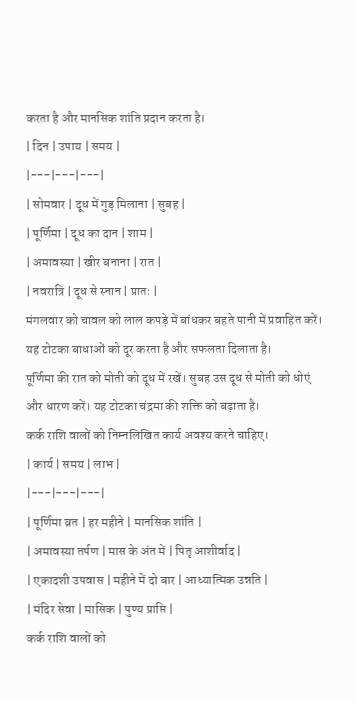करता है और मानसिक शांति प्रदान करता है।
| दिन | उपाय | समय |
|---|---|---|
| सोमवार | दूध में गुड़ मिलाना | सुबह |
| पूर्णिमा | दूध का दान | शाम |
| अमावस्या | खीर बनाना | रात |
| नवरात्रि | दूध से स्नान | प्रातः |
मंगलवार को चावल को लाल कपड़े में बांधकर बहते पानी में प्रवाहित करें। यह टोटका बाधाओं को दूर करता है और सफलता दिलाता है।
पूर्णिमा की रात को मोती को दूध में रखें। सुबह उस दूध से मोती को धोएं और धारण करें। यह टोटका चंद्रमा की शक्ति को बढ़ाता है।
कर्क राशि वालों को निम्नलिखित कार्य अवश्य करने चाहिए।
| कार्य | समय | लाभ |
|---|---|---|
| पूर्णिमा व्रत | हर महीने | मानसिक शांति |
| अमावस्या तर्पण | मास के अंत में | पितृ आशीर्वाद |
| एकादशी उपवास | महीने में दो बार | आध्यात्मिक उन्नति |
| मंदिर सेवा | मासिक | पुण्य प्राप्ति |
कर्क राशि वालों को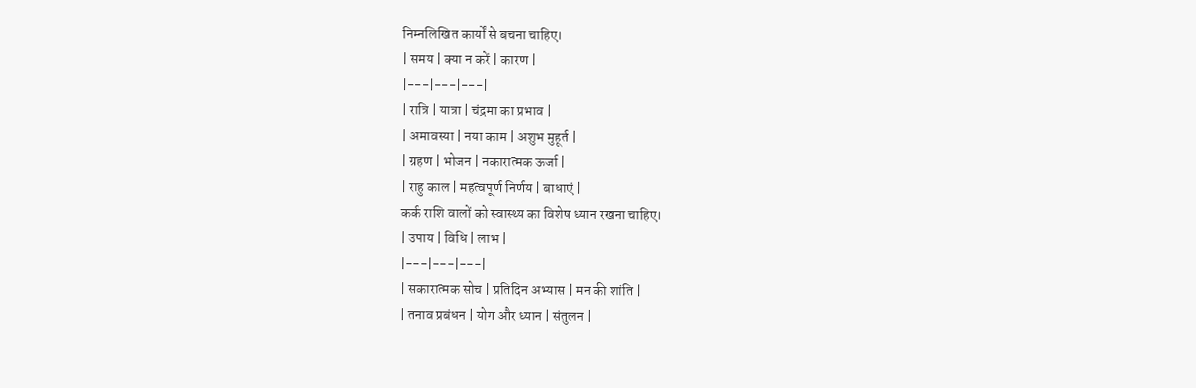निम्नलिखित कार्यों से बचना चाहिए।
| समय | क्या न करें | कारण |
|---|---|---|
| रात्रि | यात्रा | चंद्रमा का प्रभाव |
| अमावस्या | नया काम | अशुभ मुहूर्त |
| ग्रहण | भोजन | नकारात्मक ऊर्जा |
| राहु काल | महत्वपूर्ण निर्णय | बाधाएं |
कर्क राशि वालों को स्वास्थ्य का विशेष ध्यान रखना चाहिए।
| उपाय | विधि | लाभ |
|---|---|---|
| सकारात्मक सोच | प्रतिदिन अभ्यास | मन की शांति |
| तनाव प्रबंधन | योग और ध्यान | संतुलन |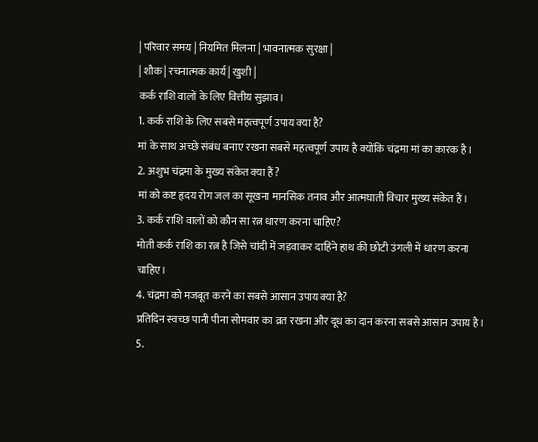| परिवार समय | नियमित मिलना | भावनात्मक सुरक्षा |
| शौक | रचनात्मक कार्य | खुशी |
कर्क राशि वालों के लिए वित्तीय सुझाव।
1. कर्क राशि के लिए सबसे महत्वपूर्ण उपाय क्या है?
मां के साथ अच्छे संबंध बनाए रखना सबसे महत्वपूर्ण उपाय है क्योंकि चंद्रमा मां का कारक है।
2. अशुभ चंद्रमा के मुख्य संकेत क्या हैं?
मां को कष्ट हृदय रोग जल का सूखना मानसिक तनाव और आत्मघाती विचार मुख्य संकेत हैं।
3. कर्क राशि वालों को कौन सा रत्न धारण करना चाहिए?
मोती कर्क राशि का रत्न है जिसे चांदी में जड़वाकर दाहिने हाथ की छोटी उंगली में धारण करना चाहिए।
4. चंद्रमा को मजबूत करने का सबसे आसान उपाय क्या है?
प्रतिदिन स्वच्छ पानी पीना सोमवार का व्रत रखना और दूध का दान करना सबसे आसान उपाय है।
5.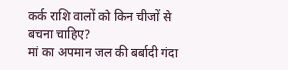कर्क राशि वालों को किन चीजों से बचना चाहिए?
मां का अपमान जल की बर्बादी गंदा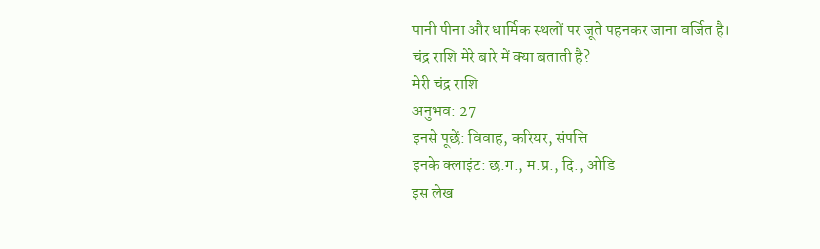पानी पीना और धार्मिक स्थलों पर जूते पहनकर जाना वर्जित है।
चंद्र राशि मेरे बारे में क्या बताती है?
मेरी चंद्र राशि
अनुभव: 27
इनसे पूछें: विवाह, करियर, संपत्ति
इनके क्लाइंट: छ.ग., म.प्र., दि., ओडि
इस लेख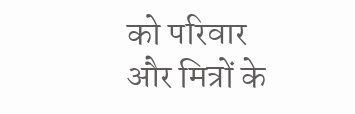को परिवार और मित्रों के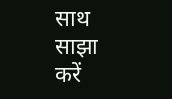साथ साझा करें